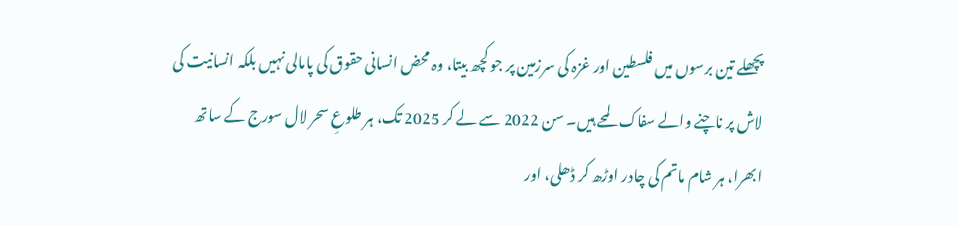پچھلے تین برسوں میں فلسطین اور غزہ کی سرزمین پر جو کچھ بیتا، وہ محض انسانی حقوق کی پامالی نہیں بلکہ انسانیت کی لاش پر ناچنے والے سفاک لمحے ہیں۔ سن 2022 سے لے کر 2025 تک، ہر طلوعِ سحر لال سورج کے ساتھ ابھرا، ہر شام ماتم کی چادر اوڑھ کر ڈھلی، اور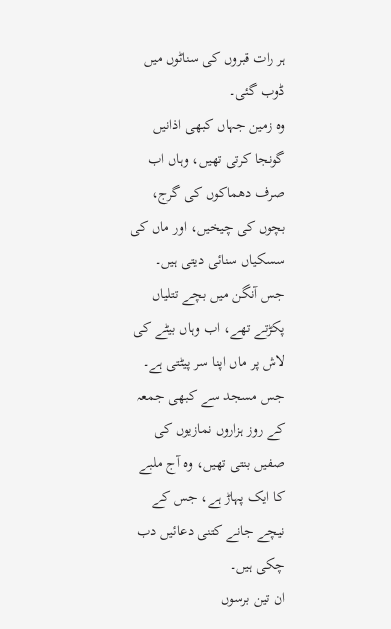ہر رات قبروں کی سناٹوں میں ڈوب گئی۔
وہ زمین جہاں کبھی اذانیں گونجا کرتی تھیں، وہاں اب صرف دھماکوں کی گرج، بچوں کی چیخیں، اور ماں کی سسکیاں سنائی دیتی ہیں۔ جس آنگن میں بچے تتلیاں پکڑتے تھے، اب وہاں بیٹے کی لاش پر ماں اپنا سر پیٹتی ہے۔ جس مسجد سے کبھی جمعہ کے روز ہزاروں نمازیوں کی صفیں بنتی تھیں، وہ آج ملبے کا ایک پہاڑ ہے، جس کے نیچے جانے کتنی دعائیں دب چکی ہیں۔
ان تین برسوں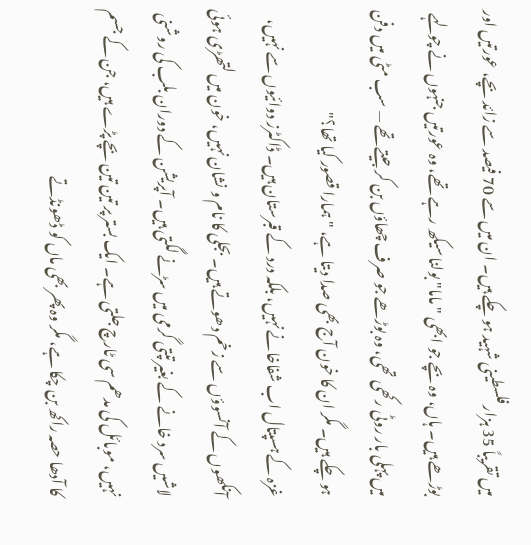میں تقریباً 35 ہزار فلسطینی شہید ہو چکے ہیں۔ ان میں سے 70 فیصد سے زائد بچے، عورتیں اور بوڑھے ہیں۔ ہاں، وہ بچے جو ابھی "ماما" بولنا سیکھ رہے تھے، وہ عورتیں جنہوں نے چولہے میں پہلی بار روٹی رکھی تھی، وہ بوڑھے جو صرف چھاؤں بن کر جیتے تھے — سب مٹی میں دفن ہو چکے ہیں۔ مگر ان کا خون آج بھی صدا دیتا ہے، "ہمارا قصور کیا تھا؟"
غزہ کے ہسپتال اب شفاخانے نہیں، بلکہ درد کے قبرستان ہیں۔ ڈاکٹرز دوائیوں سے نہیں، آنکھوں کے آنسوؤں سے زخم دھوتے ہیں۔ بجلی کا نام و نشان نہیں، خون میں لتھڑی ہوئی لاشیں سرد خانے کے بغیر تپتی گرمی میں سڑنے لگتی ہیں۔ آپریشن کے دوران بلب کی روشنی نہیں، موبائل کی مدھم سی ٹارچ جلتی ہے۔ ایک بستر پر تین تین بچے پڑے ہیں، جن کے جسم کا آدھا حصہ راکھ بن چکا ہے، مگر وہ پھر بھی ماں کو ڈھونڈتے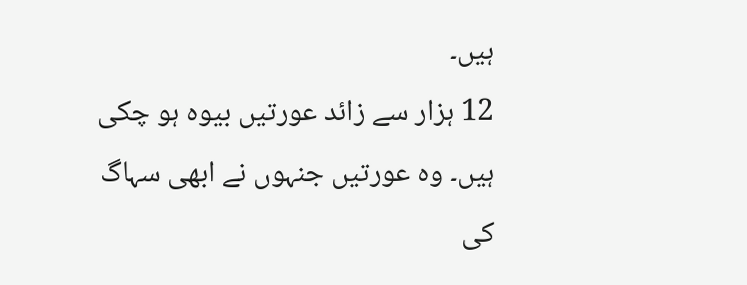ہیں۔
12 ہزار سے زائد عورتیں بیوہ ہو چکی ہیں۔ وہ عورتیں جنہوں نے ابھی سہاگ کی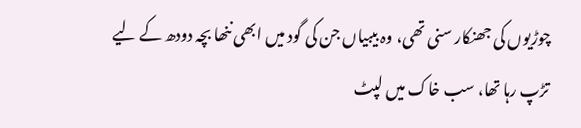چوڑیوں کی جھنکار سنی تھی، وہ بیبیاں جن کی گود میں ابھی ننھا بچہ دودھ کے لیے تڑپ رہا تھا، سب خاک میں لپٹ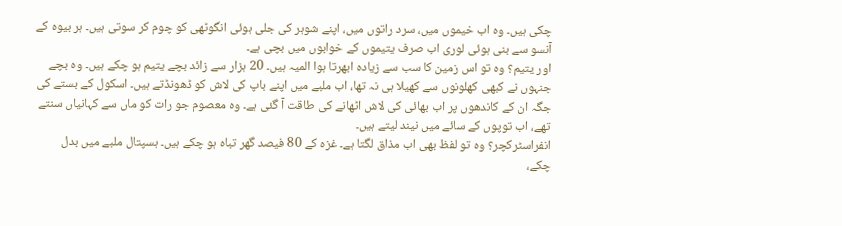چکی ہیں۔ وہ اب خیموں میں، سرد راتوں میں، اپنے شوہر کی جلی ہوئی انگوٹھی کو چوم کر سوتی ہیں۔ ہر بیوہ کے آنسو سے بنی ہوئی لوری اب صرف یتیموں کے خوابوں میں بچی ہے۔
اور یتیم؟ وہ تو اس زمین کا سب سے زیادہ ابھرتا ہوا المیہ ہیں۔ 20 ہزار سے زائد بچے یتیم ہو چکے ہیں۔ وہ بچے جنہوں نے کبھی کھلونوں سے کھیلا ہی نہ تھا، اب ملبے میں اپنے باپ کی لاش کو ڈھونڈتے ہیں۔ اسکول کے بستے کی جگہ ان کے کاندھوں پر اب بھائی کی لاش اٹھانے کی طاقت آ گئی ہے۔ وہ معصوم جو رات کو ماں سے کہانیاں سنتے تھے، اب توپوں کے سائے میں نیند لیتے ہیں۔
انفراسٹرکچر؟ وہ تو لفظ بھی اب مذاق لگتا ہے۔ غزہ کے 80 فیصد گھر تباہ ہو چکے ہیں۔ ہسپتال ملبے میں بدل چکے،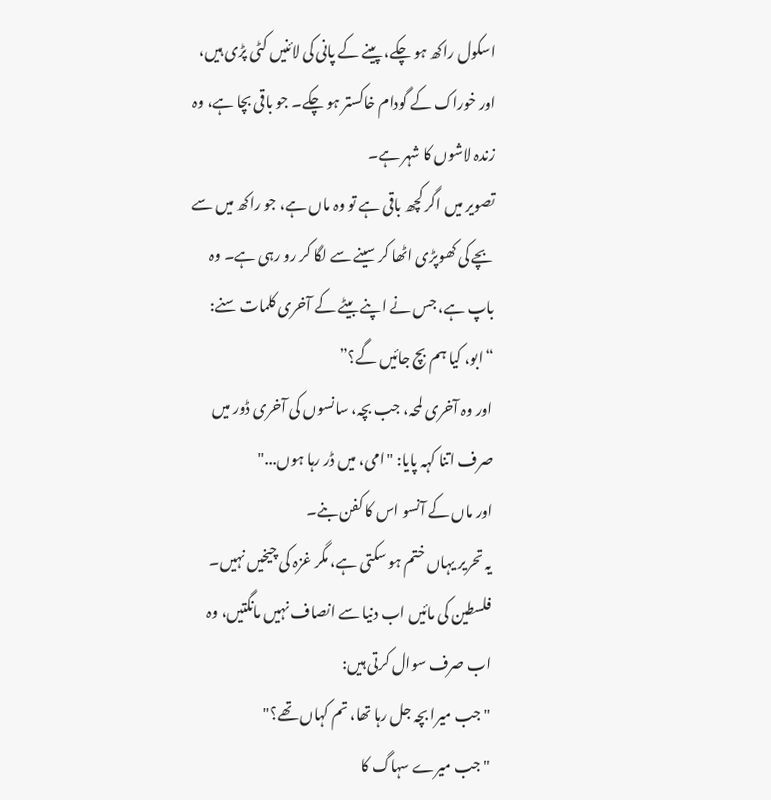اسکول راکھ ہو چکے، پینے کے پانی کی لائنیں کٹی پڑی ہیں، اور خوراک کے گودام خاکستر ہو چکے۔ جو باقی بچا ہے، وہ زندہ لاشوں کا شہر ہے۔
تصویر میں اگر کچھ باقی ہے تو وہ ماں ہے، جو راکھ میں سے بچے کی کھوپڑی اٹھا کر سینے سے لگا کر رو رہی ہے۔ وہ باپ ہے، جس نے اپنے بیٹے کے آخری کلمات سنے: “ابو، کیا ہم بچ جائیں گے؟”
اور وہ آخری لمحہ، جب بچہ، سانسوں کی آخری ڈور میں صرف اتنا کہہ پایا: "امی، میں ڈر رہا ہوں..."
اور ماں کے آنسو اس کا کفن بنے۔
یہ تحریر یہاں ختم ہو سکتی ہے، مگر غزہ کی چیخیں نہیں۔ فلسطین کی مائیں اب دنیا سے انصاف نہیں مانگتیں، وہ اب صرف سوال کرتی ہیں:
"جب میرا بچہ جل رہا تھا، تم کہاں تھے؟"
"جب میرے سہاگ کا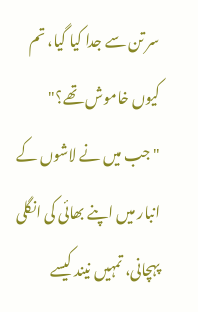سر تن سے جدا کیا گیا، تم کیوں خاموش تھے؟"
"جب میں نے لاشوں کے انبار میں اپنے بھائی کی انگلی پہچانی، تمہیں نیند کیسے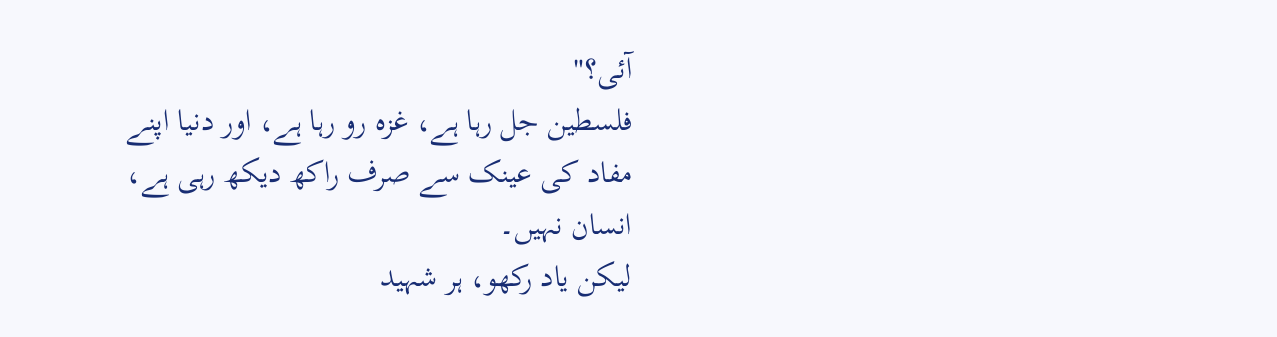آئی؟"
فلسطین جل رہا ہے، غزہ رو رہا ہے، اور دنیا اپنے مفاد کی عینک سے صرف راکھ دیکھ رہی ہے، انسان نہیں۔
لیکن یاد رکھو، ہر شہید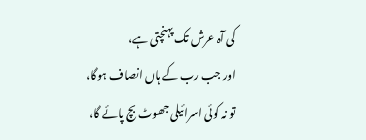کی آہ عرش تک پہنچتی ہے،
اور جب رب کے ہاں انصاف ہوگا،
تو نہ کوئی اسرائیلی جھوٹ بچ پائے گا،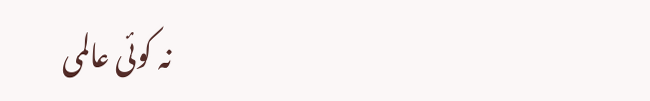نہ کوئی عالمی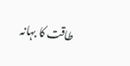طاقت کا بہانہ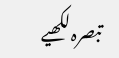تبصرہ لکھیے